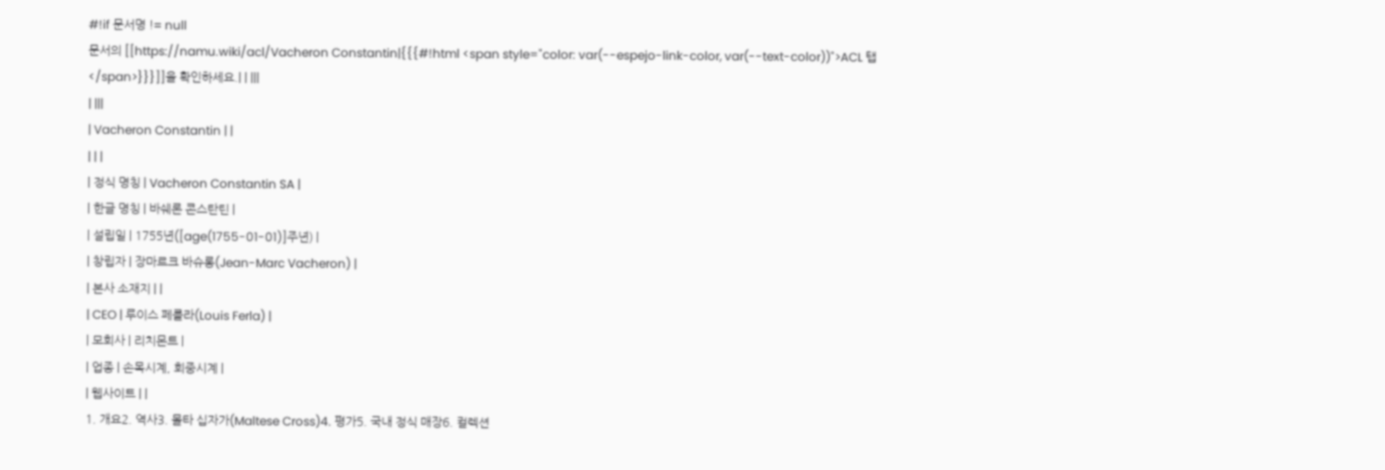#!if 문서명 != null
문서의 [[https://namu.wiki/acl/Vacheron Constantin|{{{#!html <span style="color: var(--espejo-link-color, var(--text-color))">ACL 탭</span>}}}]]을 확인하세요.| | |||
| |||
| Vacheron Constantin | |
| | |
| 정식 명칭 | Vacheron Constantin SA |
| 한글 명칭 | 바쉐론 콘스탄틴 |
| 설립일 | 1755년([age(1755-01-01)]주년) |
| 창립자 | 장마르크 바슈롱(Jean-Marc Vacheron) |
| 본사 소재지 | |
| CEO | 루이스 페를라(Louis Ferla) |
| 모회사 | 리치몬트 |
| 업종 | 손목시계, 회중시계 |
| 웹사이트 | |
1. 개요2. 역사3. 몰타 십자가(Maltese Cross)4. 평가5. 국내 정식 매장6. 컬렉션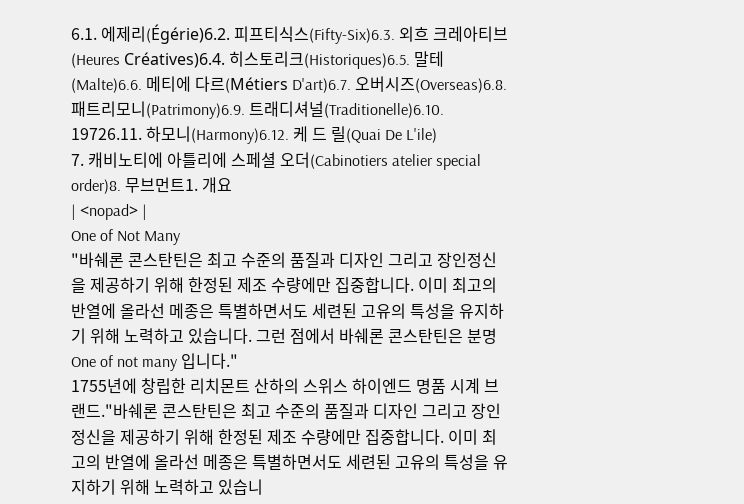6.1. 에제리(Égérie)6.2. 피프티식스(Fifty-Six)6.3. 외흐 크레아티브(Heures Créatives)6.4. 히스토리크(Historiques)6.5. 말테(Malte)6.6. 메티에 다르(Métiers D'art)6.7. 오버시즈(Overseas)6.8. 패트리모니(Patrimony)6.9. 트래디셔널(Traditionelle)6.10. 19726.11. 하모니(Harmony)6.12. 케 드 릴(Quai De L'ile)
7. 캐비노티에 아틀리에 스페셜 오더(Cabinotiers atelier special order)8. 무브먼트1. 개요
| <nopad> |
One of Not Many
"바쉐론 콘스탄틴은 최고 수준의 품질과 디자인 그리고 장인정신을 제공하기 위해 한정된 제조 수량에만 집중합니다. 이미 최고의 반열에 올라선 메종은 특별하면서도 세련된 고유의 특성을 유지하기 위해 노력하고 있습니다. 그런 점에서 바쉐론 콘스탄틴은 분명 One of not many 입니다."
1755년에 창립한 리치몬트 산하의 스위스 하이엔드 명품 시계 브랜드."바쉐론 콘스탄틴은 최고 수준의 품질과 디자인 그리고 장인정신을 제공하기 위해 한정된 제조 수량에만 집중합니다. 이미 최고의 반열에 올라선 메종은 특별하면서도 세련된 고유의 특성을 유지하기 위해 노력하고 있습니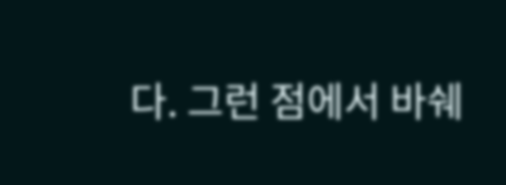다. 그런 점에서 바쉐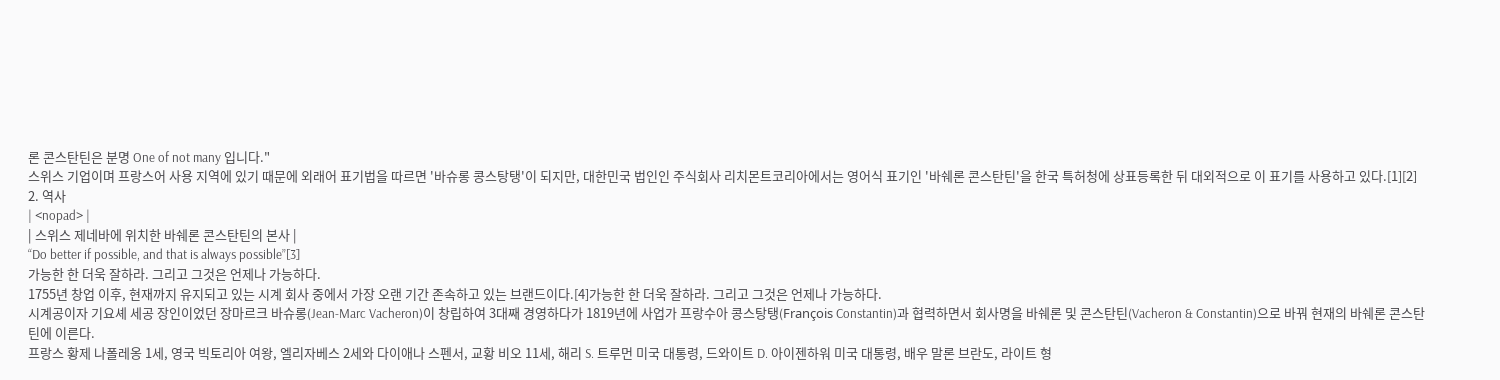론 콘스탄틴은 분명 One of not many 입니다."
스위스 기업이며 프랑스어 사용 지역에 있기 때문에 외래어 표기법을 따르면 '바슈롱 콩스탕탱'이 되지만, 대한민국 법인인 주식회사 리치몬트코리아에서는 영어식 표기인 '바쉐론 콘스탄틴'을 한국 특허청에 상표등록한 뒤 대외적으로 이 표기를 사용하고 있다.[1][2]
2. 역사
| <nopad> |
| 스위스 제네바에 위치한 바쉐론 콘스탄틴의 본사 |
“Do better if possible, and that is always possible”[3]
가능한 한 더욱 잘하라. 그리고 그것은 언제나 가능하다.
1755년 창업 이후, 현재까지 유지되고 있는 시계 회사 중에서 가장 오랜 기간 존속하고 있는 브랜드이다.[4]가능한 한 더욱 잘하라. 그리고 그것은 언제나 가능하다.
시계공이자 기요셰 세공 장인이었던 장마르크 바슈롱(Jean-Marc Vacheron)이 창립하여 3대째 경영하다가 1819년에 사업가 프랑수아 콩스탕탱(François Constantin)과 협력하면서 회사명을 바쉐론 및 콘스탄틴(Vacheron & Constantin)으로 바꿔 현재의 바쉐론 콘스탄틴에 이른다.
프랑스 황제 나폴레옹 1세, 영국 빅토리아 여왕, 엘리자베스 2세와 다이애나 스펜서, 교황 비오 11세, 해리 S. 트루먼 미국 대통령, 드와이트 D. 아이젠하워 미국 대통령, 배우 말론 브란도, 라이트 형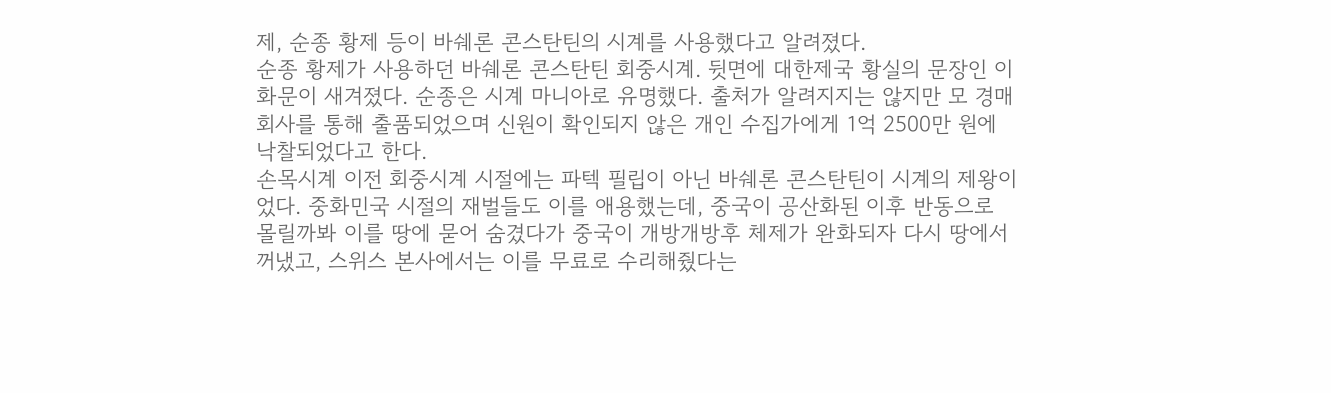제, 순종 황제 등이 바쉐론 콘스탄틴의 시계를 사용했다고 알려졌다.
순종 황제가 사용하던 바쉐론 콘스탄틴 회중시계. 뒷면에 대한제국 황실의 문장인 이화문이 새겨졌다. 순종은 시계 마니아로 유명했다. 출처가 알려지지는 않지만 모 경매 회사를 통해 출품되었으며 신원이 확인되지 않은 개인 수집가에게 1억 2500만 원에 낙찰되었다고 한다.
손목시계 이전 회중시계 시절에는 파텍 필립이 아닌 바쉐론 콘스탄틴이 시계의 제왕이었다. 중화민국 시절의 재벌들도 이를 애용했는데, 중국이 공산화된 이후 반동으로 몰릴까봐 이를 땅에 묻어 숨겼다가 중국이 개방개방후 체제가 완화되자 다시 땅에서 꺼냈고, 스위스 본사에서는 이를 무료로 수리해줬다는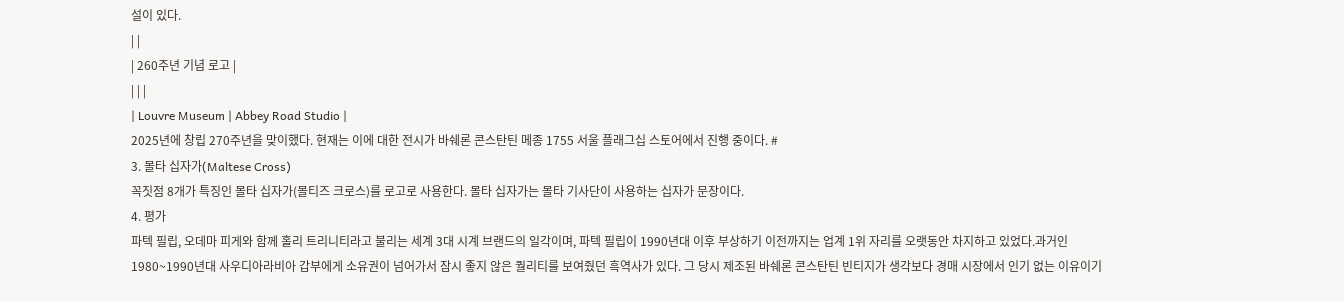설이 있다.
| |
| 260주년 기념 로고 |
| | |
| Louvre Museum | Abbey Road Studio |
2025년에 창립 270주년을 맞이했다. 현재는 이에 대한 전시가 바쉐론 콘스탄틴 메종 1755 서울 플래그십 스토어에서 진행 중이다. #
3. 몰타 십자가(Maltese Cross)
꼭짓점 8개가 특징인 몰타 십자가(몰티즈 크로스)를 로고로 사용한다. 몰타 십자가는 몰타 기사단이 사용하는 십자가 문장이다.
4. 평가
파텍 필립, 오데마 피게와 함께 홀리 트리니티라고 불리는 세계 3대 시계 브랜드의 일각이며, 파텍 필립이 1990년대 이후 부상하기 이전까지는 업계 1위 자리를 오랫동안 차지하고 있었다.과거인 1980~1990년대 사우디아라비아 갑부에게 소유권이 넘어가서 잠시 좋지 않은 퀄리티를 보여줬던 흑역사가 있다. 그 당시 제조된 바쉐론 콘스탄틴 빈티지가 생각보다 경매 시장에서 인기 없는 이유이기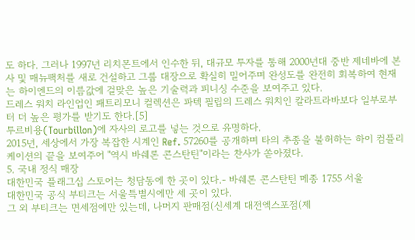도 하다. 그러나 1997년 리치몬트에서 인수한 뒤, 대규모 투자를 통해 2000년대 중반 제네바에 본사 및 매뉴팩처를 새로 건설하고 그룹 대장으로 확실히 밀어주며 완성도를 완전히 회복하여 현재는 하이엔드의 이름값에 걸맞은 높은 기술력과 피니싱 수준을 보여주고 있다.
드레스 워치 라인업인 패트리모니 컬렉션은 파텍 필립의 드레스 워치인 칼라트라바보다 일부로부터 더 높은 평가를 받기도 한다.[5]
투르비용(Tourbillon)에 자사의 로고를 넣는 것으로 유명하다.
2015년, 세상에서 가장 복잡한 시계인 Ref. 57260를 공개하며 타의 추종을 불허하는 하이 컴플리케이션의 끝을 보여주어 "역시 바쉐론 콘스탄틴"이라는 찬사가 쏟아졌다.
5. 국내 정식 매장
대한민국 플래그십 스토어는 청담동에 한 곳이 있다.- 바쉐론 콘스탄틴 메종 1755 서울
대한민국 공식 부티크는 서울특별시에만 세 곳이 있다.
그 외 부티크는 면세점에만 있는데, 나머지 판매점(신세계 대전엑스포점(제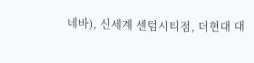네바), 신세계 센텀시티점, 더현대 대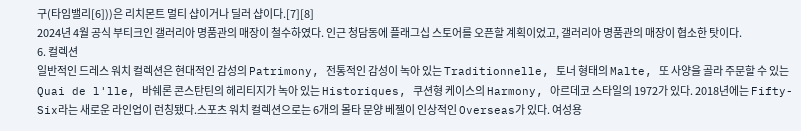구(타임밸리[6]))은 리치몬트 멀티 샵이거나 딜러 샵이다.[7][8]
2024년 4월 공식 부티크인 갤러리아 명품관의 매장이 철수하였다. 인근 청담동에 플래그십 스토어를 오픈할 계획이었고, 갤러리아 명품관의 매장이 협소한 탓이다.
6. 컬렉션
일반적인 드레스 워치 컬렉션은 현대적인 감성의 Patrimony, 전통적인 감성이 녹아 있는 Traditionnelle, 토너 형태의 Malte, 또 사양을 골라 주문할 수 있는 Quai de l'lle, 바쉐론 콘스탄틴의 헤리티지가 녹아 있는 Historiques, 쿠션형 케이스의 Harmony, 아르데코 스타일의 1972가 있다. 2018년에는 Fifty-Six라는 새로운 라인업이 런칭됐다.스포츠 워치 컬렉션으로는 6개의 몰타 문양 베젤이 인상적인 Overseas가 있다. 여성용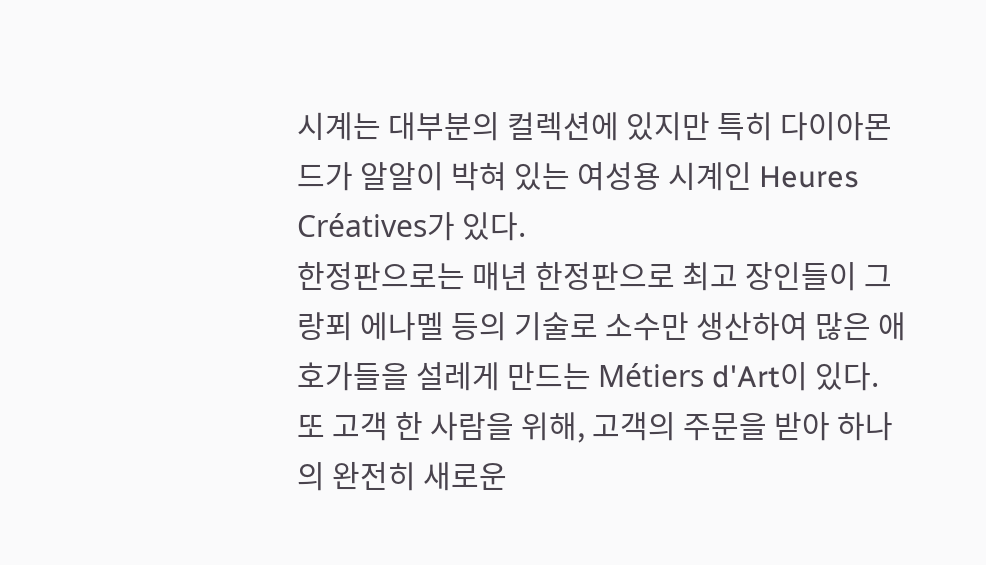시계는 대부분의 컬렉션에 있지만 특히 다이아몬드가 알알이 박혀 있는 여성용 시계인 Heures Créatives가 있다.
한정판으로는 매년 한정판으로 최고 장인들이 그랑푀 에나멜 등의 기술로 소수만 생산하여 많은 애호가들을 설레게 만드는 Métiers d'Art이 있다. 또 고객 한 사람을 위해, 고객의 주문을 받아 하나의 완전히 새로운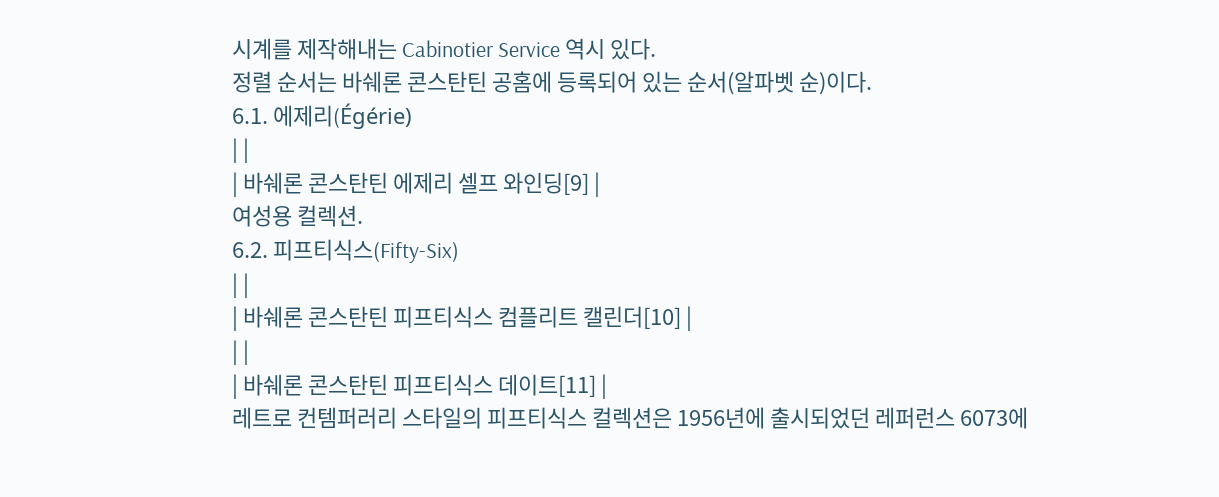시계를 제작해내는 Cabinotier Service 역시 있다.
정렬 순서는 바쉐론 콘스탄틴 공홈에 등록되어 있는 순서(알파벳 순)이다.
6.1. 에제리(Égérie)
| |
| 바쉐론 콘스탄틴 에제리 셀프 와인딩[9] |
여성용 컬렉션.
6.2. 피프티식스(Fifty-Six)
| |
| 바쉐론 콘스탄틴 피프티식스 컴플리트 캘린더[10] |
| |
| 바쉐론 콘스탄틴 피프티식스 데이트[11] |
레트로 컨템퍼러리 스타일의 피프티식스 컬렉션은 1956년에 출시되었던 레퍼런스 6073에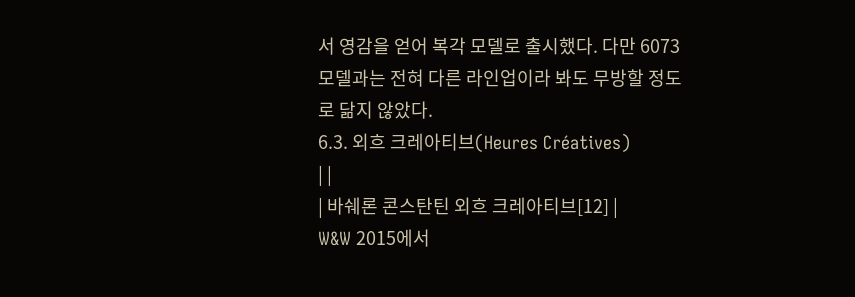서 영감을 얻어 복각 모델로 출시했다. 다만 6073 모델과는 전혀 다른 라인업이라 봐도 무방할 정도로 닮지 않았다.
6.3. 외흐 크레아티브(Heures Créatives)
| |
| 바쉐론 콘스탄틴 외흐 크레아티브[12] |
W&W 2015에서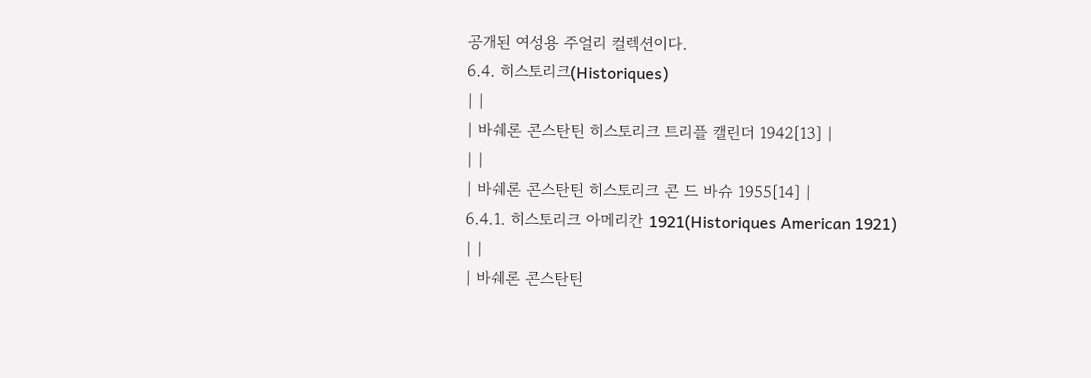공개된 여성용 주얼리 컬렉션이다.
6.4. 히스토리크(Historiques)
| |
| 바쉐론 콘스탄틴 히스토리크 트리플 캘린더 1942[13] |
| |
| 바쉐론 콘스탄틴 히스토리크 콘 드 바슈 1955[14] |
6.4.1. 히스토리크 아메리칸 1921(Historiques American 1921)
| |
| 바쉐론 콘스탄틴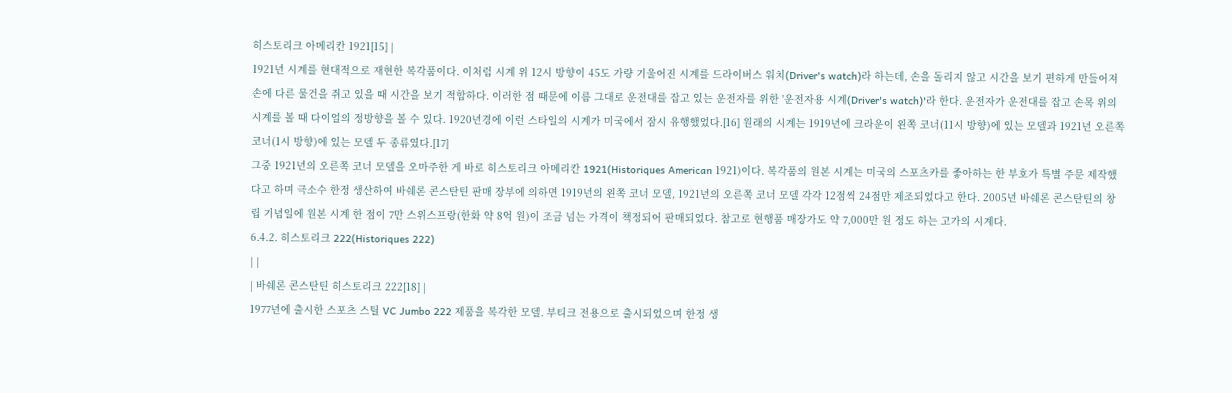히스토리크 아메리칸 1921[15] |
1921년 시계를 현대적으로 재현한 복각품이다. 이처럼 시계 위 12시 방향이 45도 가량 기울어진 시계를 드라이버스 워치(Driver's watch)라 하는데, 손을 돌리지 않고 시간을 보기 편하게 만들어져 손에 다른 물건을 쥐고 있을 때 시간을 보기 적합하다. 이러한 점 때문에 이름 그대로 운전대를 잡고 있는 운전자를 위한 '운전자용 시계(Driver's watch)'라 한다. 운전자가 운전대를 잡고 손목 위의 시계를 볼 때 다이얼의 정방향을 볼 수 있다. 1920년경에 이런 스타일의 시계가 미국에서 잠시 유행했었다.[16] 원래의 시계는 1919년에 크라운이 왼쪽 코너(11시 방향)에 있는 모델과 1921년 오른쪽 코너(1시 방향)에 있는 모델 두 종류였다.[17]
그중 1921년의 오른쪽 코너 모델을 오마주한 게 바로 히스토리크 아메리칸 1921(Historiques American 1921)이다. 복각품의 원본 시계는 미국의 스포츠카를 좋아하는 한 부호가 특별 주문 제작했다고 하며 극소수 한정 생산하여 바쉐론 콘스탄틴 판매 장부에 의하면 1919년의 왼쪽 코너 모델, 1921년의 오른쪽 코너 모델 각각 12점씩 24점만 제조되었다고 한다. 2005년 바쉐론 콘스탄틴의 창립 기념일에 원본 시계 한 점이 7만 스위스프랑(한화 약 8억 원)이 조금 넘는 가격이 책정되어 판매되었다. 참고로 현행품 매장가도 약 7,000만 원 정도 하는 고가의 시계다.
6.4.2. 히스토리크 222(Historiques 222)
| |
| 바쉐론 콘스탄틴 히스토리크 222[18] |
1977년에 출시한 스포츠 스틸 VC Jumbo 222 제품을 복각한 모델. 부티크 전용으로 출시되었으며 한정 생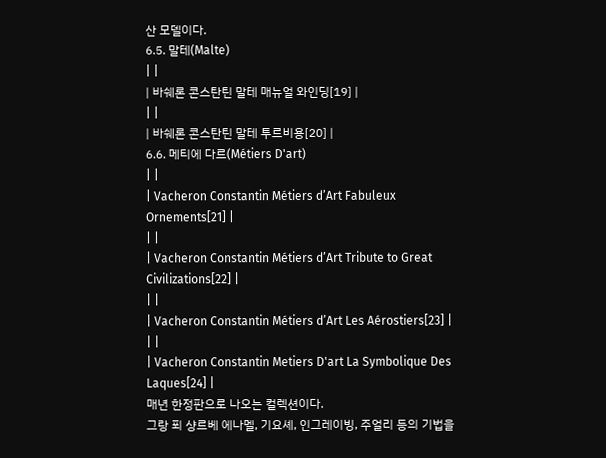산 모델이다.
6.5. 말테(Malte)
| |
| 바쉐론 콘스탄틴 말테 매뉴얼 와인딩[19] |
| |
| 바쉐론 콘스탄틴 말테 투르비용[20] |
6.6. 메티에 다르(Métiers D'art)
| |
| Vacheron Constantin Métiers d’Art Fabuleux Ornements[21] |
| |
| Vacheron Constantin Métiers d’Art Tribute to Great Civilizations[22] |
| |
| Vacheron Constantin Métiers d’Art Les Aérostiers[23] |
| |
| Vacheron Constantin Metiers D'art La Symbolique Des Laques[24] |
매년 한정판으로 나오는 컬렉션이다.
그랑 푀 샹르베 에나멜, 기요셰, 인그레이빙, 주얼리 등의 기법을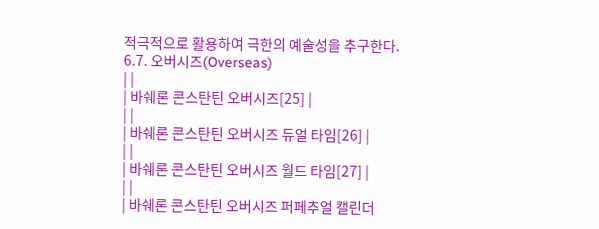적극적으로 활용하여 극한의 예술성을 추구한다.
6.7. 오버시즈(Overseas)
| |
| 바쉐론 콘스탄틴 오버시즈[25] |
| |
| 바쉐론 콘스탄틴 오버시즈 듀얼 타임[26] |
| |
| 바쉐론 콘스탄틴 오버시즈 월드 타임[27] |
| |
| 바쉐론 콘스탄틴 오버시즈 퍼페추얼 캘린더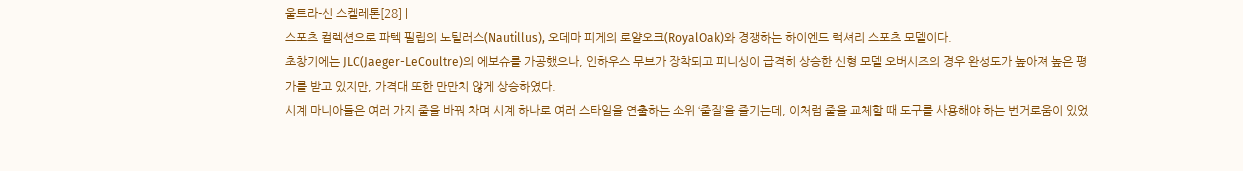울트라-신 스켈레톤[28] |
스포츠 컬렉션으로 파텍 필립의 노틸러스(Nautillus), 오데마 피게의 로얄오크(RoyalOak)와 경쟁하는 하이엔드 럭셔리 스포츠 모델이다.
초창기에는 JLC(Jaeger-LeCoultre)의 에보슈를 가공했으나, 인하우스 무브가 장착되고 피니싱이 급격히 상승한 신형 모델 오버시즈의 경우 완성도가 높아져 높은 평가를 받고 있지만, 가격대 또한 만만치 않게 상승하였다.
시계 마니아들은 여러 가지 줄을 바꿔 차며 시계 하나로 여러 스타일을 연출하는 소위 ‘줄질’을 즐기는데, 이처럼 줄을 교체할 때 도구를 사용해야 하는 번거로움이 있었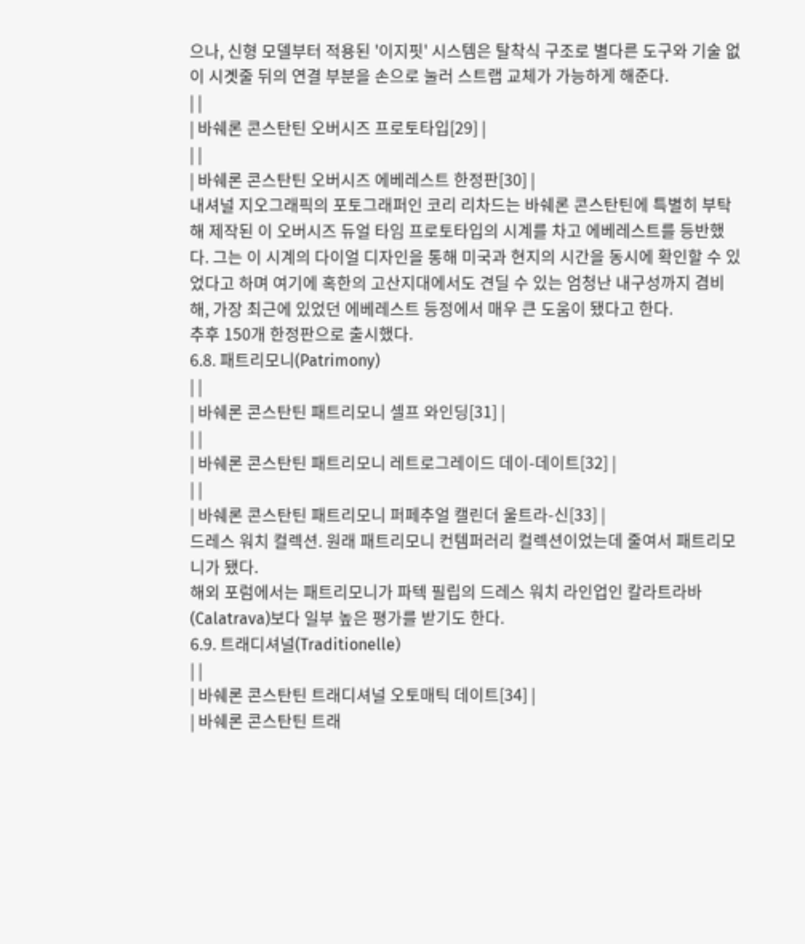으나, 신형 모델부터 적용된 '이지핏' 시스템은 탈착식 구조로 별다른 도구와 기술 없이 시곗줄 뒤의 연결 부분을 손으로 눌러 스트랩 교체가 가능하게 해준다.
| |
| 바쉐론 콘스탄틴 오버시즈 프로토타입[29] |
| |
| 바쉐론 콘스탄틴 오버시즈 에베레스트 한정판[30] |
내셔널 지오그래픽의 포토그래퍼인 코리 리차드는 바쉐론 콘스탄틴에 특별히 부탁해 제작된 이 오버시즈 듀얼 타임 프로토타입의 시계를 차고 에베레스트를 등반했다. 그는 이 시계의 다이얼 디자인을 통해 미국과 현지의 시간을 동시에 확인할 수 있었다고 하며 여기에 혹한의 고산지대에서도 견딜 수 있는 엄청난 내구성까지 겸비해, 가장 최근에 있었던 에베레스트 등정에서 매우 큰 도움이 됐다고 한다.
추후 150개 한정판으로 출시했다.
6.8. 패트리모니(Patrimony)
| |
| 바쉐론 콘스탄틴 패트리모니 셀프 와인딩[31] |
| |
| 바쉐론 콘스탄틴 패트리모니 레트로그레이드 데이-데이트[32] |
| |
| 바쉐론 콘스탄틴 패트리모니 퍼페추얼 캘린더 울트라-신[33] |
드레스 워치 컬렉션. 원래 패트리모니 컨템퍼러리 컬렉션이었는데 줄여서 패트리모니가 됐다.
해외 포럼에서는 패트리모니가 파텍 필립의 드레스 워치 라인업인 칼라트라바(Calatrava)보다 일부 높은 평가를 받기도 한다.
6.9. 트래디셔널(Traditionelle)
| |
| 바쉐론 콘스탄틴 트래디셔널 오토매틱 데이트[34] |
| 바쉐론 콘스탄틴 트래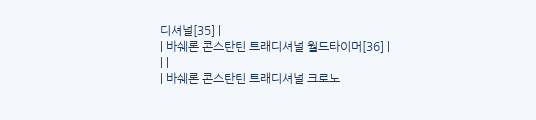디셔널[35] |
| 바쉐론 콘스탄틴 트래디셔널 월드타이머[36] |
| |
| 바쉐론 콘스탄틴 트래디셔널 크로노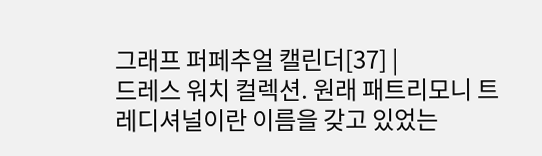그래프 퍼페추얼 캘린더[37] |
드레스 워치 컬렉션. 원래 패트리모니 트레디셔널이란 이름을 갖고 있었는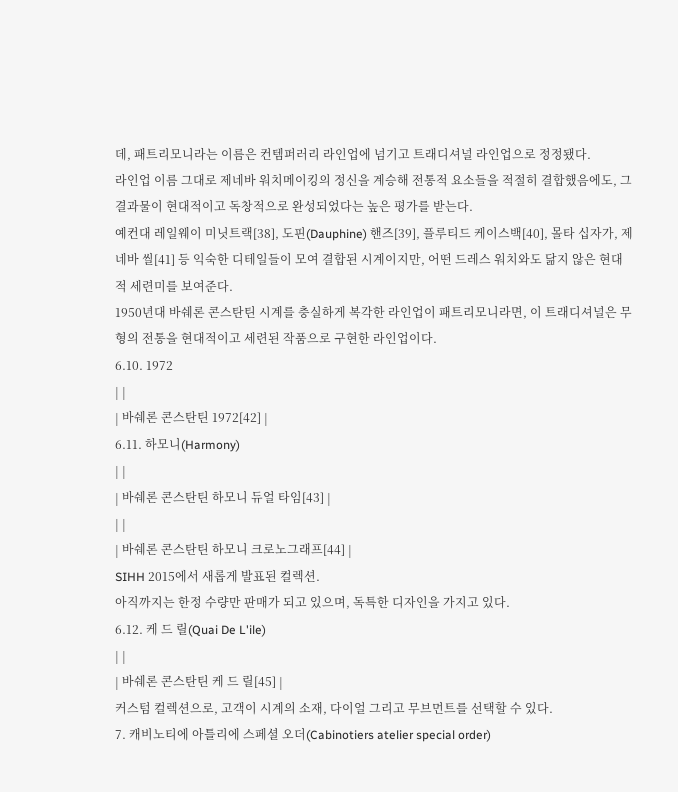데, 패트리모니라는 이름은 컨템퍼러리 라인업에 넘기고 트래디셔널 라인업으로 정정됐다.
라인업 이름 그대로 제네바 워치메이킹의 정신을 계승해 전통적 요소들을 적절히 결합했음에도, 그 결과물이 현대적이고 독창적으로 완성되었다는 높은 평가를 받는다.
예컨대 레일웨이 미닛트랙[38], 도핀(Dauphine) 핸즈[39], 플루티드 케이스백[40], 몰타 십자가, 제네바 씰[41] 등 익숙한 디테일들이 모여 결합된 시계이지만, 어떤 드레스 워치와도 닮지 않은 현대적 세련미를 보여준다.
1950년대 바쉐론 콘스탄틴 시계를 충실하게 복각한 라인업이 패트리모니라면, 이 트래디셔널은 무형의 전통을 현대적이고 세련된 작품으로 구현한 라인업이다.
6.10. 1972
| |
| 바쉐론 콘스탄틴 1972[42] |
6.11. 하모니(Harmony)
| |
| 바쉐론 콘스탄틴 하모니 듀얼 타임[43] |
| |
| 바쉐론 콘스탄틴 하모니 크로노그래프[44] |
SIHH 2015에서 새롭게 발표된 컬렉션.
아직까지는 한정 수량만 판매가 되고 있으며, 독특한 디자인을 가지고 있다.
6.12. 케 드 릴(Quai De L'ile)
| |
| 바쉐론 콘스탄틴 케 드 릴[45] |
커스텀 컬렉션으로, 고객이 시계의 소재, 다이얼 그리고 무브먼트를 선택할 수 있다.
7. 캐비노티에 아틀리에 스페셜 오더(Cabinotiers atelier special order)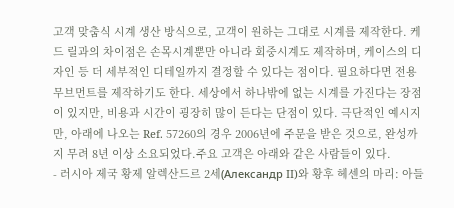고객 맞춤식 시계 생산 방식으로, 고객이 원하는 그대로 시계를 제작한다. 케 드 릴과의 차이점은 손목시계뿐만 아니라 회중시계도 제작하며, 케이스의 디자인 등 더 세부적인 디테일까지 결정할 수 있다는 점이다. 필요하다면 전용 무브먼트를 제작하기도 한다. 세상에서 하나밖에 없는 시계를 가진다는 장점이 있지만, 비용과 시간이 굉장히 많이 든다는 단점이 있다. 극단적인 예시지만, 아래에 나오는 Ref. 57260의 경우 2006년에 주문을 받은 것으로, 완성까지 무려 8년 이상 소요되었다.주요 고객은 아래와 같은 사람들이 있다.
- 러시아 제국 황제 알렉산드르 2세(Александр II)와 황후 헤센의 마리: 아들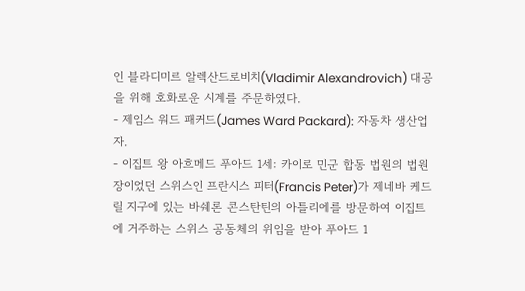인 블라디미르 알렉산드로비치(Vladimir Alexandrovich) 대공을 위해 호화로운 시계를 주문하였다.
- 제임스 워드 패커드(James Ward Packard): 자동차 생산업자.
- 이집트 왕 아흐메드 푸아드 1세: 카이로 민군 합동 법원의 법원장이었던 스위스인 프란시스 피터(Francis Peter)가 제네바 케드릴 지구에 있는 바쉐론 콘스탄틴의 아틀리에를 방문하여 이집트에 거주하는 스위스 공동체의 위임을 받아 푸아드 1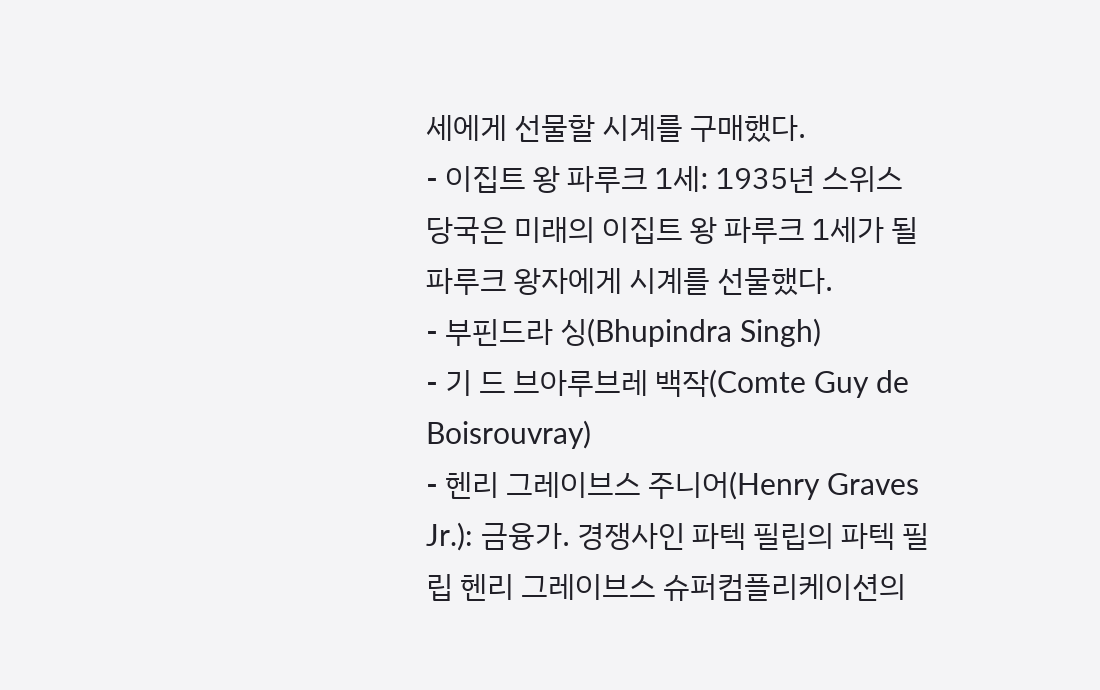세에게 선물할 시계를 구매했다.
- 이집트 왕 파루크 1세: 1935년 스위스 당국은 미래의 이집트 왕 파루크 1세가 될 파루크 왕자에게 시계를 선물했다.
- 부핀드라 싱(Bhupindra Singh)
- 기 드 브아루브레 백작(Comte Guy de Boisrouvray)
- 헨리 그레이브스 주니어(Henry Graves Jr.): 금융가. 경쟁사인 파텍 필립의 파텍 필립 헨리 그레이브스 슈퍼컴플리케이션의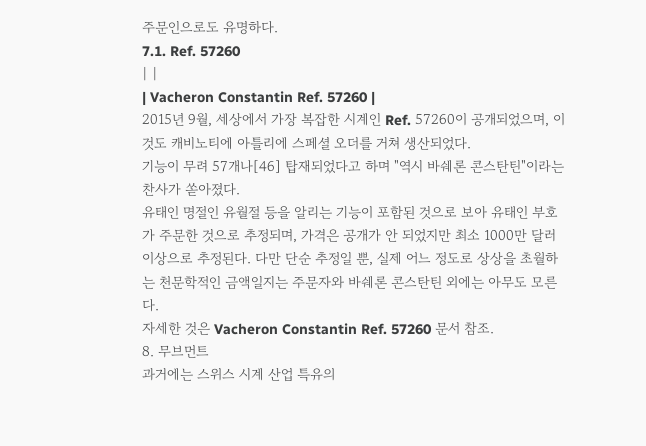주문인으로도 유명하다.
7.1. Ref. 57260
| |
| Vacheron Constantin Ref. 57260 |
2015년 9월, 세상에서 가장 복잡한 시계인 Ref. 57260이 공개되었으며, 이것도 캐비노티에 아틀리에 스페셜 오더를 거쳐 생산되었다.
기능이 무려 57개나[46] 탑재되었다고 하며 "역시 바쉐론 콘스탄틴"이라는 찬사가 쏟아졌다.
유태인 명절인 유월절 등을 알리는 기능이 포함된 것으로 보아 유태인 부호가 주문한 것으로 추정되며, 가격은 공개가 안 되었지만 최소 1000만 달러 이상으로 추정된다. 다만 단순 추정일 뿐, 실제 어느 정도로 상상을 초월하는 천문학적인 금액일지는 주문자와 바쉐론 콘스탄틴 외에는 아무도 모른다.
자세한 것은 Vacheron Constantin Ref. 57260 문서 참조.
8. 무브먼트
과거에는 스위스 시계 산업 특유의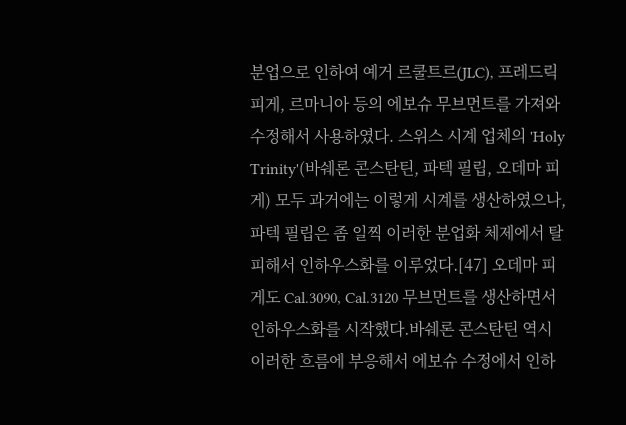분업으로 인하여 예거 르쿨트르(JLC), 프레드릭 피게, 르마니아 등의 에보슈 무브먼트를 가져와 수정해서 사용하였다. 스위스 시계 업체의 'Holy Trinity'(바쉐론 콘스탄틴, 파텍 필립, 오데마 피게) 모두 과거에는 이렇게 시계를 생산하였으나, 파텍 필립은 좀 일찍 이러한 분업화 체제에서 탈피해서 인하우스화를 이루었다.[47] 오데마 피게도 Cal.3090, Cal.3120 무브먼트를 생산하면서 인하우스화를 시작했다.바쉐론 콘스탄틴 역시 이러한 흐름에 부응해서 에보슈 수정에서 인하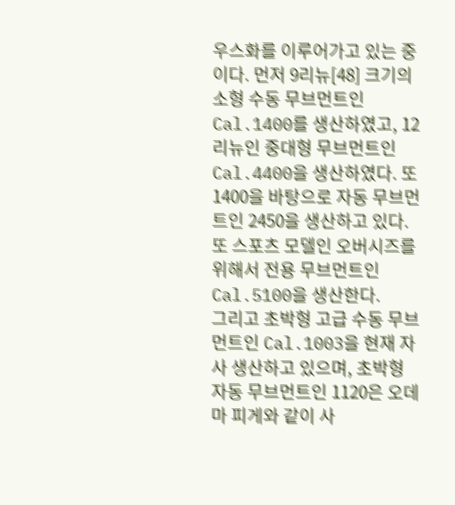우스화를 이루어가고 있는 중이다. 먼저 9리뉴[48] 크기의 소형 수동 무브먼트인 Cal.1400를 생산하였고, 12리뉴인 중대형 무브먼트인 Cal.4400을 생산하였다. 또 1400을 바탕으로 자동 무브먼트인 2450을 생산하고 있다. 또 스포츠 모델인 오버시즈를 위해서 전용 무브먼트인 Cal.5100을 생산한다.
그리고 초박형 고급 수동 무브먼트인 Cal.1003을 현재 자사 생산하고 있으며, 초박형 자동 무브먼트인 1120은 오데마 피게와 같이 사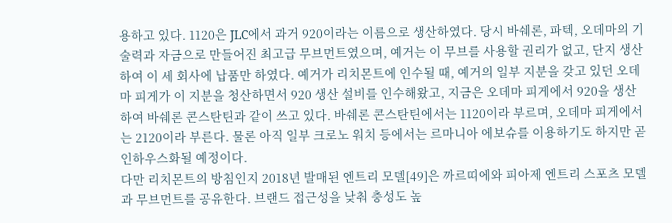용하고 있다. 1120은 JLC에서 과거 920이라는 이름으로 생산하였다. 당시 바쉐론, 파텍, 오데마의 기술력과 자금으로 만들어진 최고급 무브먼트였으며, 예거는 이 무브를 사용할 권리가 없고, 단지 생산하여 이 세 회사에 납품만 하였다. 예거가 리치몬트에 인수될 때, 예거의 일부 지분을 갖고 있던 오데마 피게가 이 지분을 청산하면서 920 생산 설비를 인수해왔고, 지금은 오데마 피게에서 920을 생산하여 바쉐론 콘스탄틴과 같이 쓰고 있다. 바쉐론 콘스탄틴에서는 1120이라 부르며, 오데마 피게에서는 2120이라 부른다. 물론 아직 일부 크로노 워치 등에서는 르마니아 에보슈를 이용하기도 하지만 곧 인하우스화될 예정이다.
다만 리치몬트의 방침인지 2018년 발매된 엔트리 모델[49]은 까르띠에와 피아제 엔트리 스포츠 모델과 무브먼트를 공유한다. 브랜드 접근성을 낮춰 충성도 높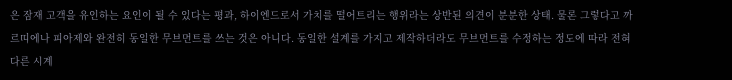은 잠재 고객을 유인하는 요인이 될 수 있다는 평과, 하이엔드로서 가치를 떨어트리는 행위라는 상반된 의견이 분분한 상태. 물론 그렇다고 까르띠에나 피아제와 완전히 동일한 무브먼트를 쓰는 것은 아니다. 동일한 설계를 가지고 제작하더라도 무브먼트를 수정하는 정도에 따라 전혀 다른 시계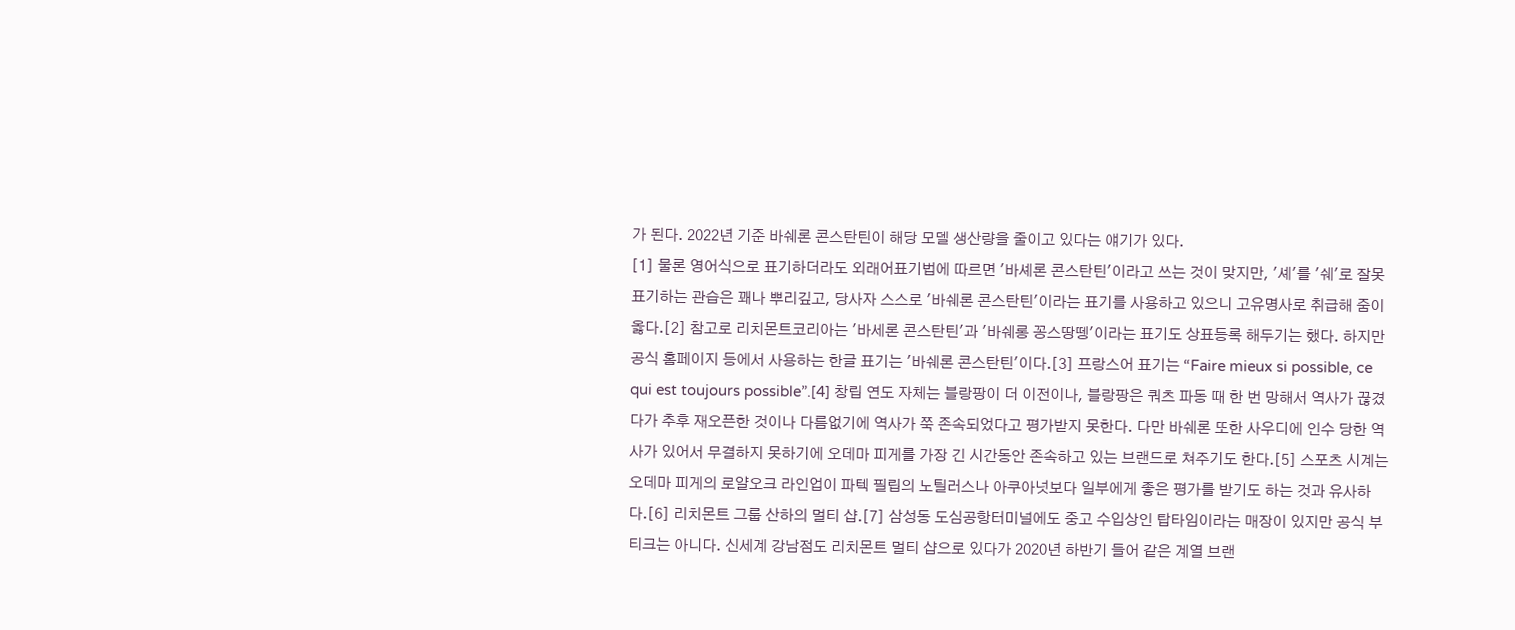가 된다. 2022년 기준 바쉐론 콘스탄틴이 해당 모델 생산량을 줄이고 있다는 얘기가 있다.
[1] 물론 영어식으로 표기하더라도 외래어표기법에 따르면 '바셰론 콘스탄틴'이라고 쓰는 것이 맞지만, '셰'를 '쉐'로 잘못 표기하는 관습은 꽤나 뿌리깊고, 당사자 스스로 '바쉐론 콘스탄틴'이라는 표기를 사용하고 있으니 고유명사로 취급해 줌이 옳다.[2] 참고로 리치몬트코리아는 '바세론 콘스탄틴'과 '바쉐롱 꽁스땅뗑'이라는 표기도 상표등록 해두기는 했다. 하지만 공식 홈페이지 등에서 사용하는 한글 표기는 '바쉐론 콘스탄틴'이다.[3] 프랑스어 표기는 “Faire mieux si possible, ce qui est toujours possible”.[4] 창립 연도 자체는 블랑팡이 더 이전이나, 블랑팡은 쿼츠 파동 때 한 번 망해서 역사가 끊겼다가 추후 재오픈한 것이나 다름없기에 역사가 쭉 존속되었다고 평가받지 못한다. 다만 바쉐론 또한 사우디에 인수 당한 역사가 있어서 무결하지 못하기에 오데마 피게를 가장 긴 시간동안 존속하고 있는 브랜드로 쳐주기도 한다.[5] 스포츠 시계는 오데마 피게의 로얄오크 라인업이 파텍 필립의 노틸러스나 아쿠아넛보다 일부에게 좋은 평가를 받기도 하는 것과 유사하다.[6] 리치몬트 그룹 산하의 멀티 샵.[7] 삼성동 도심공항터미널에도 중고 수입상인 탑타임이라는 매장이 있지만 공식 부티크는 아니다. 신세계 강남점도 리치몬트 멀티 샵으로 있다가 2020년 하반기 들어 같은 계열 브랜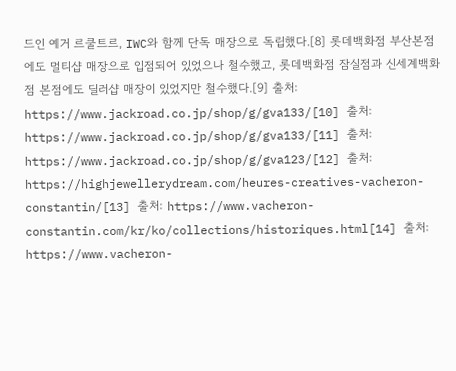드인 예거 르쿨트르, IWC와 함께 단독 매장으로 독립했다.[8] 롯데백화점 부산본점에도 멀티샵 매장으로 입점되어 있었으나 철수했고, 롯데백화점 잠실점과 신세계백화점 본점에도 딜러샵 매장이 있었지만 철수했다.[9] 출처: https://www.jackroad.co.jp/shop/g/gva133/[10] 출처: https://www.jackroad.co.jp/shop/g/gva133/[11] 출처: https://www.jackroad.co.jp/shop/g/gva123/[12] 출처: https://highjewellerydream.com/heures-creatives-vacheron-constantin/[13] 출처: https://www.vacheron-constantin.com/kr/ko/collections/historiques.html[14] 출처: https://www.vacheron-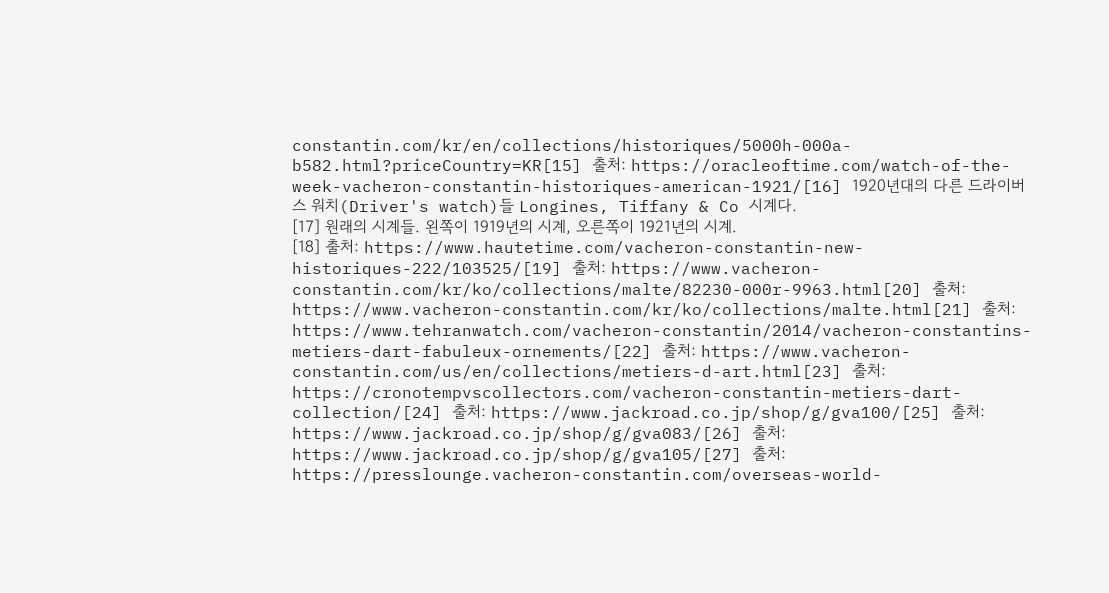constantin.com/kr/en/collections/historiques/5000h-000a-b582.html?priceCountry=KR[15] 출처: https://oracleoftime.com/watch-of-the-week-vacheron-constantin-historiques-american-1921/[16] 1920년대의 다른 드라이버스 워치(Driver's watch)들 Longines, Tiffany & Co 시계다.
[17] 원래의 시계들. 왼쪽이 1919년의 시계, 오른쪽이 1921년의 시계.
[18] 출처: https://www.hautetime.com/vacheron-constantin-new-historiques-222/103525/[19] 출처: https://www.vacheron-constantin.com/kr/ko/collections/malte/82230-000r-9963.html[20] 출처: https://www.vacheron-constantin.com/kr/ko/collections/malte.html[21] 출처: https://www.tehranwatch.com/vacheron-constantin/2014/vacheron-constantins-metiers-dart-fabuleux-ornements/[22] 출처: https://www.vacheron-constantin.com/us/en/collections/metiers-d-art.html[23] 출처: https://cronotempvscollectors.com/vacheron-constantin-metiers-dart-collection/[24] 출처: https://www.jackroad.co.jp/shop/g/gva100/[25] 출처: https://www.jackroad.co.jp/shop/g/gva083/[26] 출처: https://www.jackroad.co.jp/shop/g/gva105/[27] 출처: https://presslounge.vacheron-constantin.com/overseas-world-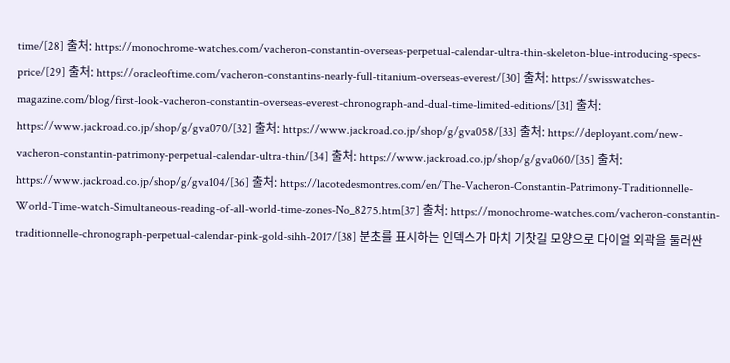time/[28] 출처: https://monochrome-watches.com/vacheron-constantin-overseas-perpetual-calendar-ultra-thin-skeleton-blue-introducing-specs-price/[29] 출처: https://oracleoftime.com/vacheron-constantins-nearly-full-titanium-overseas-everest/[30] 출처: https://swisswatches-magazine.com/blog/first-look-vacheron-constantin-overseas-everest-chronograph-and-dual-time-limited-editions/[31] 출처: https://www.jackroad.co.jp/shop/g/gva070/[32] 출처: https://www.jackroad.co.jp/shop/g/gva058/[33] 출처: https://deployant.com/new-vacheron-constantin-patrimony-perpetual-calendar-ultra-thin/[34] 출처: https://www.jackroad.co.jp/shop/g/gva060/[35] 출처: https://www.jackroad.co.jp/shop/g/gva104/[36] 출처: https://lacotedesmontres.com/en/The-Vacheron-Constantin-Patrimony-Traditionnelle-World-Time-watch-Simultaneous-reading-of-all-world-time-zones-No_8275.htm[37] 출처: https://monochrome-watches.com/vacheron-constantin-traditionnelle-chronograph-perpetual-calendar-pink-gold-sihh-2017/[38] 분초를 표시하는 인덱스가 마치 기찻길 모양으로 다이얼 외곽을 둘러싼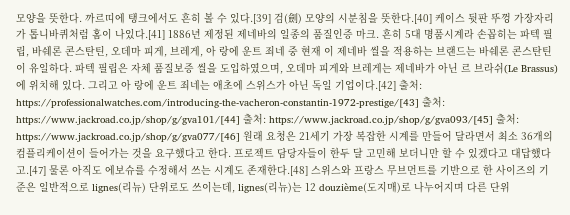모양을 뜻한다. 까르띠에 탱크에서도 흔히 볼 수 있다.[39] 검(劍) 모양의 시분침을 뜻한다.[40] 케이스 뒷판 뚜껑 가장자리가 톱니바퀴처럼 홈이 나있다.[41] 1886년 제정된 제네바의 일종의 품질인증 마크. 흔히 5대 명품시계라 손꼽히는 파텍 필립, 바쉐론 콘스탄틴, 오데마 피게, 브레게, 아 랑에 운트 죄네 중 현재 이 제네바 씰을 적용하는 브랜드는 바쉐론 콘스탄틴이 유일하다. 파텍 필립은 자체 품질보증 씰을 도입하였으며, 오데마 피게와 브레게는 제네바가 아닌 르 브라쉬(Le Brassus)에 위치해 있다. 그리고 아 랑에 운트 죄네는 애초에 스위스가 아닌 독일 기업이다.[42] 출처: https://professionalwatches.com/introducing-the-vacheron-constantin-1972-prestige/[43] 출처: https://www.jackroad.co.jp/shop/g/gva101/[44] 출처: https://www.jackroad.co.jp/shop/g/gva093/[45] 출처: https://www.jackroad.co.jp/shop/g/gva077/[46] 원래 요청은 21세기 가장 복잡한 시계를 만들어 달라면서 최소 36개의 컴플리케이션이 들어가는 것을 요구했다고 한다. 프로젝트 담당자들이 한두 달 고민해 보더니만 할 수 있겠다고 대답했다고.[47] 물론 아직도 에보슈를 수정해서 쓰는 시계도 존재한다.[48] 스위스와 프랑스 무브먼트를 기반으로 한 사이즈의 기준은 일반적으로 lignes(리뉴) 단위로도 쓰이는데, lignes(리뉴)는 12 douzième(도지매)로 나누어지며 다른 단위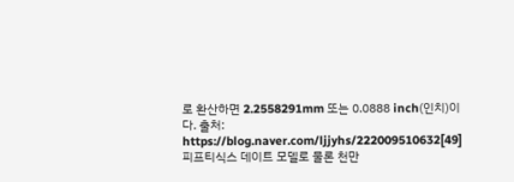로 환산하면 2.2558291mm 또는 0.0888 inch(인치)이다. 출처: https://blog.naver.com/ljjyhs/222009510632[49] 피프티식스 데이트 모델로 물론 천만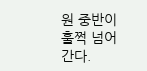원 중반이 훌쩍 넘어간다.